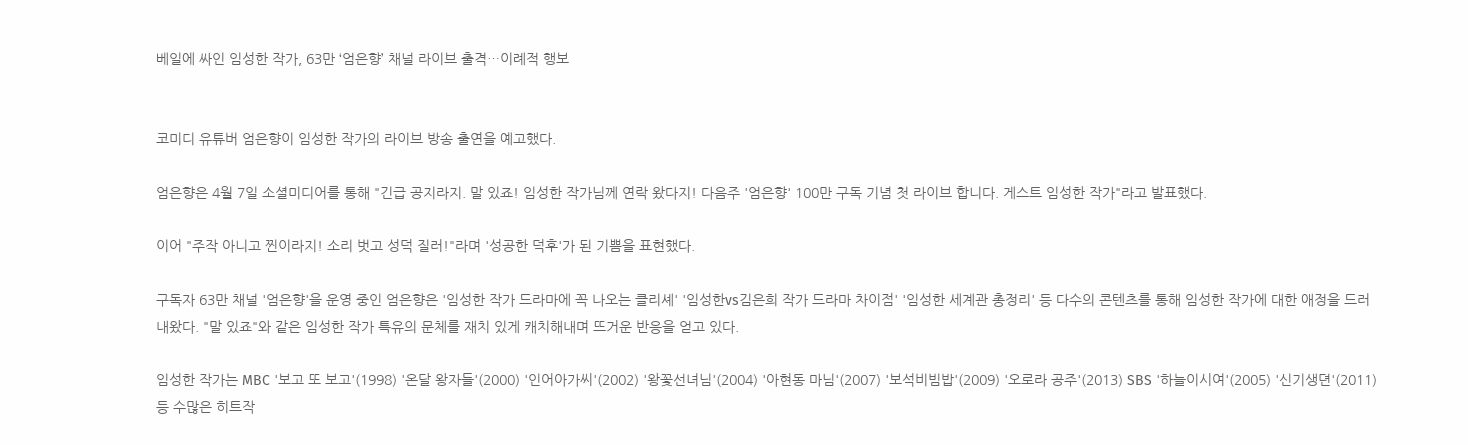베일에 싸인 임성한 작가, 63만 ‘엄은향’ 채널 라이브 출격…이례적 행보


코미디 유튜버 엄은향이 임성한 작가의 라이브 방송 출연을 예고했다.

엄은향은 4월 7일 소셜미디어를 통해 "긴급 공지라지. 말 있죠! 임성한 작가님께 연락 왔다지! 다음주 '엄은향' 100만 구독 기념 첫 라이브 합니다. 게스트 임성한 작가"라고 발표했다.

이어 "주작 아니고 찐이라지! 소리 벗고 성덕 질러!"라며 '성공한 덕후'가 된 기쁨을 표현했다.

구독자 63만 채널 '엄은향'을 운영 중인 엄은향은 '임성한 작가 드라마에 꼭 나오는 클리셰' '임성한vs김은희 작가 드라마 차이점' '임성한 세계관 총정리' 등 다수의 콘텐츠를 통해 임성한 작가에 대한 애정을 드러내왔다. "말 있죠"와 같은 임성한 작가 특유의 문체를 재치 있게 캐치해내며 뜨거운 반응을 얻고 있다.

임성한 작가는 MBC '보고 또 보고'(1998) '온달 왕자들'(2000) '인어아가씨'(2002) '왕꽃선녀님'(2004) '아현동 마님'(2007) '보석비빔밥'(2009) '오로라 공주'(2013) SBS '하늘이시여'(2005) '신기생뎐'(2011) 등 수많은 히트작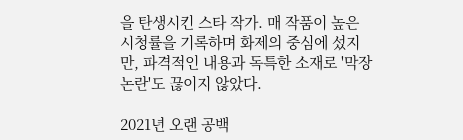을 탄생시킨 스타 작가. 매 작품이 높은 시청률을 기록하며 화제의 중심에 섰지만, 파격적인 내용과 독특한 소재로 '막장 논란'도 끊이지 않았다.

2021년 오랜 공백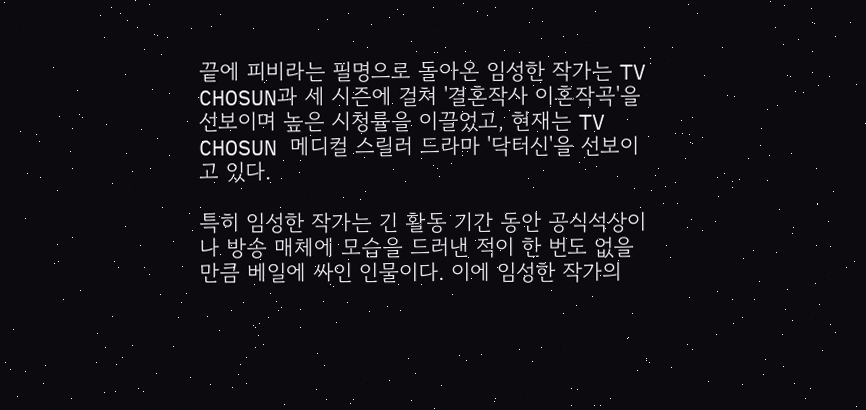끝에 피비라는 필명으로 돌아온 임성한 작가는 TV CHOSUN과 세 시즌에 걸쳐 '결혼작사 이혼작곡'을 선보이며 높은 시청률을 이끌었고, 현재는 TV CHOSUN 메디컬 스릴러 드라마 '닥터신'을 선보이고 있다.

특히 임성한 작가는 긴 활동 기간 동안 공식석상이나 방송 매체에 모습을 드러낸 적이 한 번도 없을 만큼 베일에 싸인 인물이다. 이에 임성한 작가의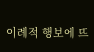이례적 행보에 뜨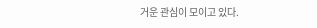거운 관심이 모이고 있다.